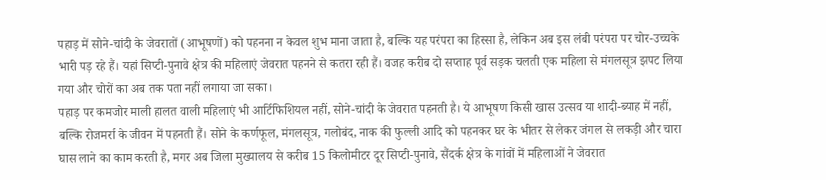पहाड़ में सोने-चांदी के जेवरातों (आभूषणों) को पहनना न केवल शुभ माना जाता है, बल्कि यह परंपरा का हिस्सा है, लेकिन अब इस लंबी परंपरा पर चोर-उच्चके भारी पड़ रहे हैं। यहां सिप्टी-पुनावे क्षेत्र की महिलाएं जेवरात पहनने से कतरा रही हैं। वजह करीब दो सप्ताह पूर्व सड़क चलती एक महिला से मंगलसूत्र झपट लिया गया और चोरों का अब तक पता नहीं लगाया जा सका।
पहाड़ पर कमजोर माली हालत वाली महिलाएं भी आर्टिफिशियल नहीं, सोने-चांदी के जेवरात पहनती है। ये आभूषण किसी खास उत्सव या शादी-ब्याह में नहीं, बल्कि रोजमर्रा के जीवन में पहनती हैं। सोने के कर्णफूल, मंगलसूत्र, गलोबंद, नाक की फुल्ली आदि को पहनकर घर के भीतर से लेकर जंगल से लकड़ी और चारा घास लाने का काम करती है, मगर अब जिला मुख्यालय से करीब 15 किलोमीटर दूर सिप्टी-पुनावे, सैंदर्क क्षेत्र के गांवों में महिलाओं ने जेवरात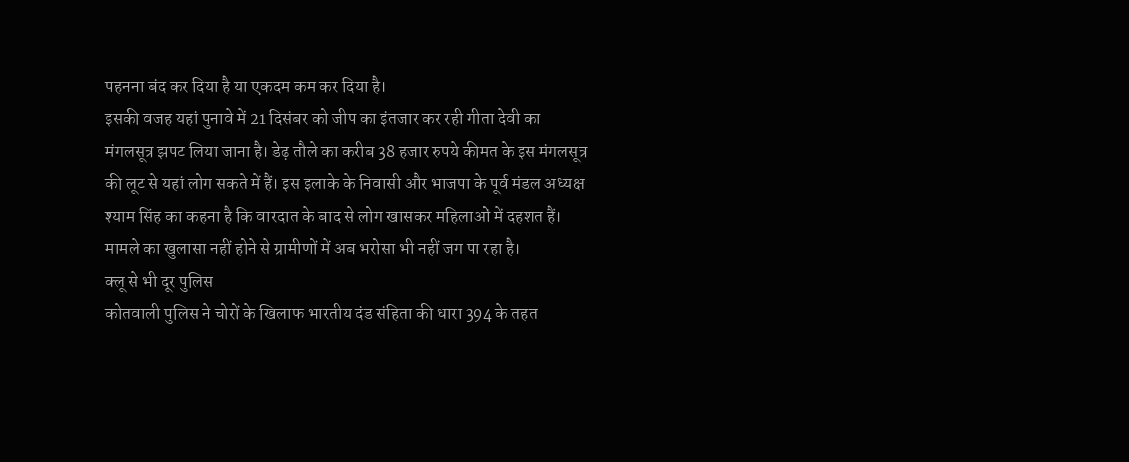पहनना बंद कर दिया है या एकदम कम कर दिया है।
इसकी वजह यहां पुनावे में 21 दिसंबर को जीप का इंतजार कर रही गीता देवी का मंगलसूत्र झपट लिया जाना है। डेढ़ तौले का करीब 38 हजार रुपये कीमत के इस मंगलसूत्र की लूट से यहां लोग सकते में हैं। इस इलाके के निवासी और भाजपा के पूर्व मंडल अध्यक्ष श्याम सिंह का कहना है कि वारदात के बाद से लोग खासकर महिलाओं में दहशत हैं। मामले का खुलासा नहीं होने से ग्रामीणों में अब भरोसा भी नहीं जग पा रहा है।
क्लू से भी दूर पुलिस
कोतवाली पुलिस ने चोरों के खिलाफ भारतीय दंड संहिता की धारा 394 के तहत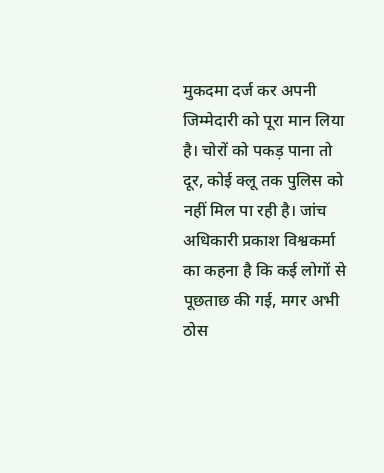मुकदमा दर्ज कर अपनी जिम्मेदारी को पूरा मान लिया है। चोरों को पकड़ पाना तो दूर, कोई क्लू तक पुलिस को नहीं मिल पा रही है। जांच अधिकारी प्रकाश विश्वकर्मा का कहना है कि कई लोगों से पूछताछ की गई, मगर अभी ठोस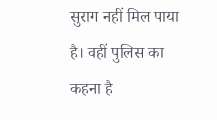सुराग नहीं मिल पाया है। वहीं पुलिस का कहना है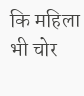कि महिला भी चोर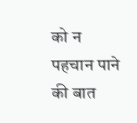को न पहचान पाने की बात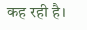कह रही है।